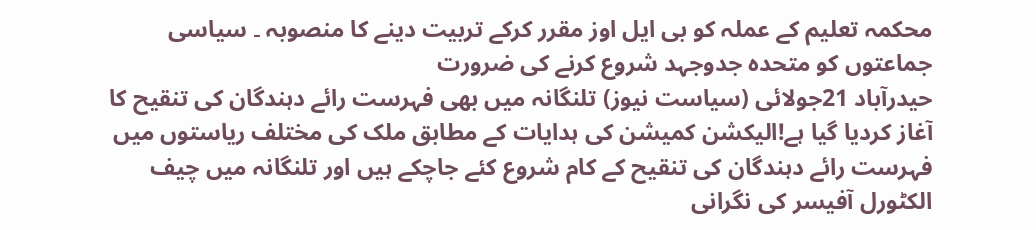محکمہ تعلیم کے عملہ کو بی ایل اوز مقرر کرکے تربیت دینے کا منصوبہ ۔ سیاسی جماعتوں کو متحدہ جدوجہد شروع کرنے کی ضرورت
حیدرآباد 21جولائی (سیاست نیوز) تلنگانہ میں بھی فہرست رائے دہندگان کی تنقیح کا آغاز کردیا گیا ہے!الیکشن کمیشن کی ہدایات کے مطابق ملک کی مختلف ریاستوں میں فہرست رائے دہندگان کی تنقیح کے کام شروع کئے جاچکے ہیں اور تلنگانہ میں چیف الکٹورل آفیسر کی نگرانی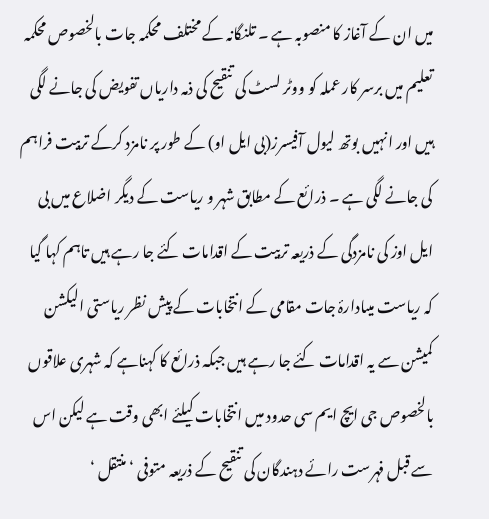میں ان کے آغاز کا منصوبہ ہے ۔ تلنگانہ کے مختلف محکمہ جات بالخصوص محکمہ تعلیم میں برسر کار عملہ کو ووٹر لسٹ کی تنقیح کی ذمہ داریاں تفویض کی جانے لگی ہیں اور انہیں بوتھ لیول آفیسرز(بی ایل او) کے طور پر نامزد کرکے تربیت فراہم کی جانے لگی ہے ۔ ذرائع کے مطابق شہر و ریاست کے دیگر اضلاع میں بی ایل اوز کی نامزدگی کے ذریعہ تربیت کے اقدامات کئے جا رہے ہیں تاہم کہا گیا کہ ریاست میںادارۂ جات مقامی کے انتخابات کے پیش نظر ریاستی الیکشن کمیشن سے یہ اقدامات کئے جا رہے ہیں جبکہ ذرائع کا کہناہے کہ شہری علاقوں بالخصوص جی ایچ ایم سی حدود میں انتخابات کیلئے ابھی وقت ہے لیکن اس سے قبل فہرست رائے دہندگان کی تنقیح کے ذریعہ متوفی ‘ منتقل ‘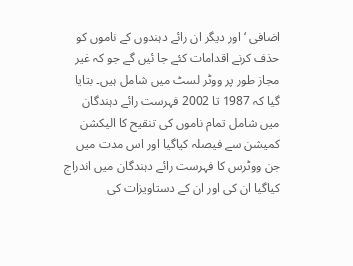اضافی ‘ اور دیگر ان رائے دہندوں کے ناموں کو حذف کرنے اقدامات کئے جا ئیں گے جو کہ غیر مجاز طور پر ووٹر لسٹ میں شامل ہیں۔ بتایا گیا کہ 1987 تا 2002 فہرست رائے دہندگان میں شامل تمام ناموں کی تنقیح کا الیکشن کمیشن سے فیصلہ کیاگیا اور اس مدت میں جن ووٹرس کا فہرست رائے دہندگان میں اندراج کیاگیا ان کی اور ان کے دستاویزات کی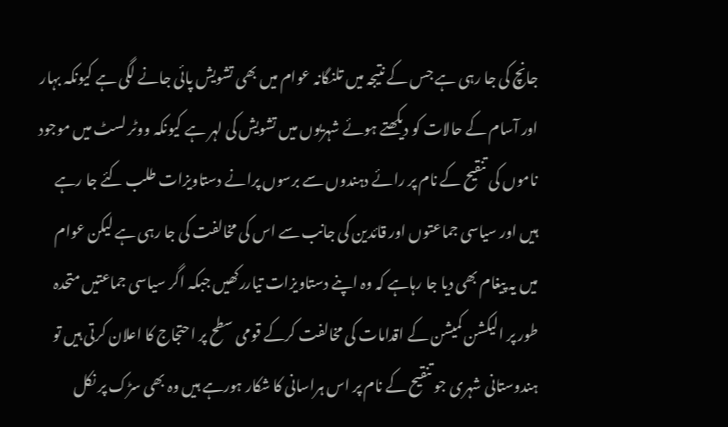جانچ کی جا رہی ہے جس کے نتیجہ میں تلنگانہ عوام میں بھی تشویش پائی جانے لگی ہے کیونکہ بہار اور آسام کے حالات کو دیکھتے ہوئے شہریوں میں تشویش کی لہر ہے کیونکہ ووٹر لسٹ میں موجود ناموں کی تنقیح کے نام پر رائے دہندوں سے برسوں پرانے دستاویزات طلب کئے جا رہے ہیں اور سیاسی جماعتوں اور قائدین کی جانب سے اس کی مخالفت کی جا رہی ہے لیکن عوام میں یہ پیغام بھی دیا جا رہاہے کہ وہ اپنے دستاویزات تیاررکھیں جبکہ اگر سیاسی جماعتیں متحدہ طور پر الیکشن کمیشن کے اقدامات کی مخالفت کرکے قومی سطح پر احتجاج کا اعلان کرتی ہیں تو ہندوستانی شہری جو تنقیح کے نام پر اس ہراسانی کا شکار ہورہے ہیں وہ بھی سڑک پر نکل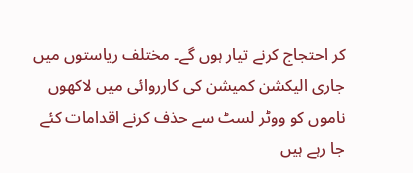کر احتجاج کرنے تیار ہوں گے۔ مختلف ریاستوں میں جاری الیکشن کمیشن کی کارروائی میں لاکھوں ناموں کو ووٹر لسٹ سے حذف کرنے اقدامات کئے جا رہے ہیں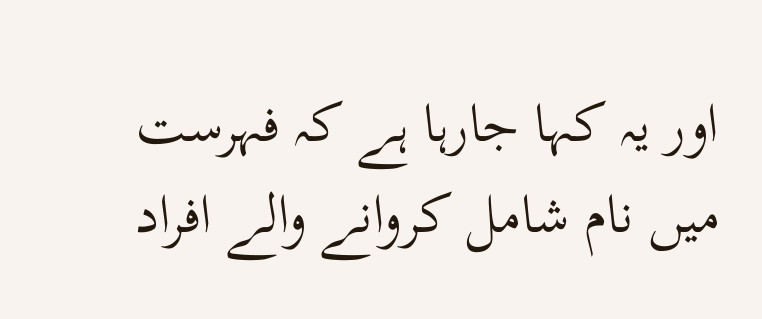اور یہ کہا جارہا ہے کہ فہرست میں نام شامل کروانے والے افراد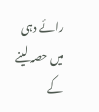رائے دہی میں حصہ لینے کے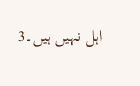اہل نہیں ہیں۔3